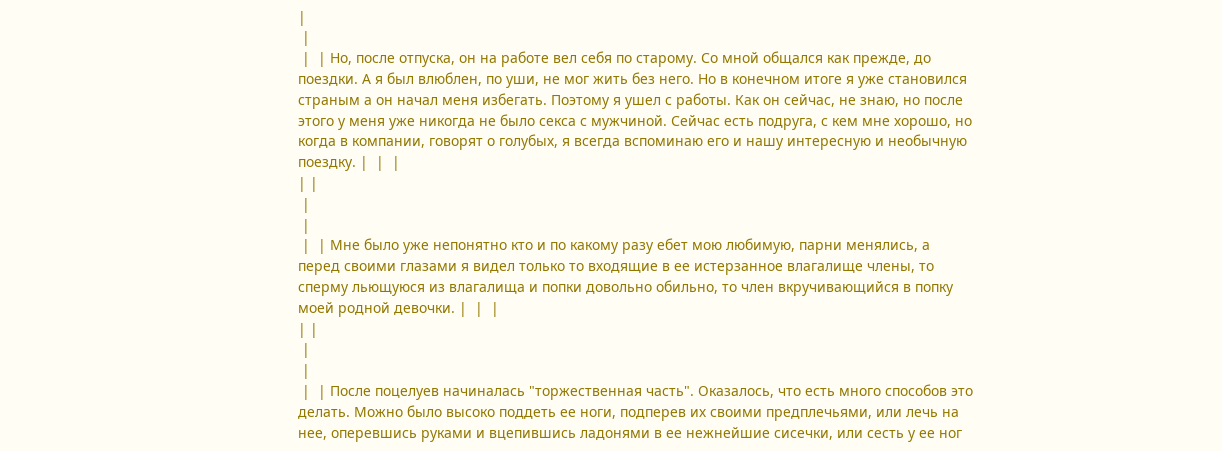|
 |
 |  | Но, после отпуска, он на работе вел себя по старому. Со мной общался как прежде, до поездки. А я был влюблен, по уши, не мог жить без него. Но в конечном итоге я уже становился страным а он начал меня избегать. Поэтому я ушел с работы. Как он сейчас, не знаю, но после этого у меня уже никогда не было секса с мужчиной. Сейчас есть подруга, с кем мне хорошо, но когда в компании, говорят о голубых, я всегда вспоминаю его и нашу интересную и необычную поездку. |  |  |
| |
 |
 |
 |  | Мне было уже непонятно кто и по какому разу ебет мою любимую, парни менялись, а перед своими глазами я видел только то входящие в ее истерзанное влагалище члены, то сперму льющуюся из влагалища и попки довольно обильно, то член вкручивающийся в попку моей родной девочки. |  |  |
| |
 |
 |
 |  | После поцелуев начиналась "торжественная часть". Оказалось, что есть много способов это делать. Можно было высоко поддеть ее ноги, подперев их своими предплечьями, или лечь на нее, оперевшись руками и вцепившись ладонями в ее нежнейшие сисечки, или сесть у ее ног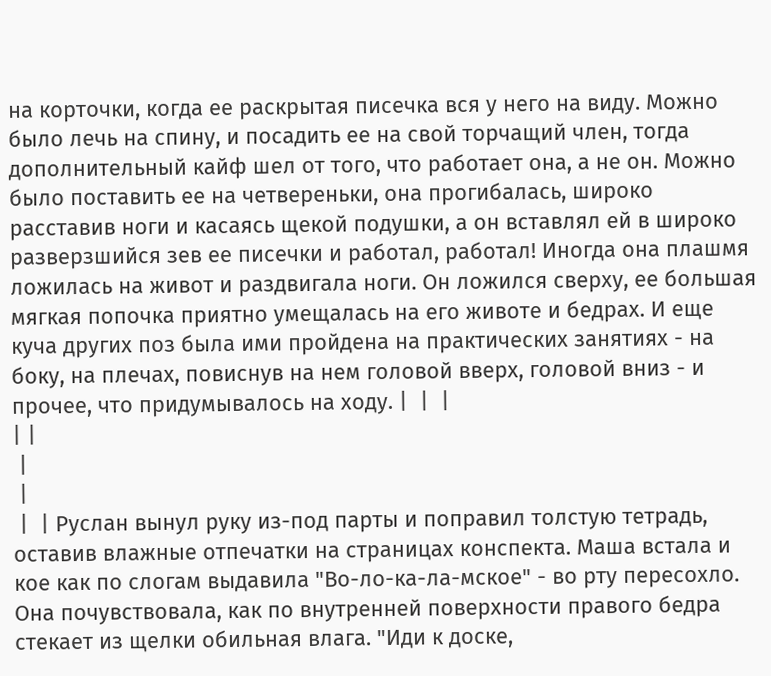на корточки, когда ее раскрытая писечка вся у него на виду. Можно было лечь на спину, и посадить ее на свой торчащий член, тогда дополнительный кайф шел от того, что работает она, а не он. Можно было поставить ее на четвереньки, она прогибалась, широко расставив ноги и касаясь щекой подушки, а он вставлял ей в широко разверзшийся зев ее писечки и работал, работал! Иногда она плашмя ложилась на живот и раздвигала ноги. Он ложился сверху, ее большая мягкая попочка приятно умещалась на его животе и бедрах. И еще куча других поз была ими пройдена на практических занятиях - на боку, на плечах, повиснув на нем головой вверх, головой вниз - и прочее, что придумывалось на ходу. |  |  |
| |
 |
 |
 |  | Руслан вынул руку из-под парты и поправил толстую тетрадь, оставив влажные отпечатки на страницах конспекта. Маша встала и кое как по слогам выдавила "Во-ло-ка-ла-мское" - во рту пересохло. Она почувствовала, как по внутренней поверхности правого бедра стекает из щелки обильная влага. "Иди к доске,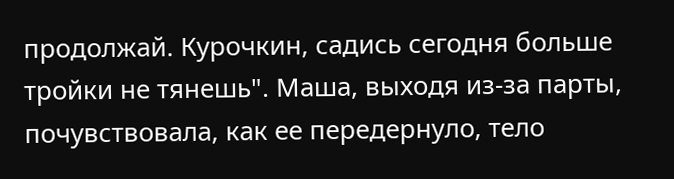продолжай. Курочкин, садись сегодня больше тройки не тянешь". Маша, выходя из-за парты, почувствовала, как ее передернуло, тело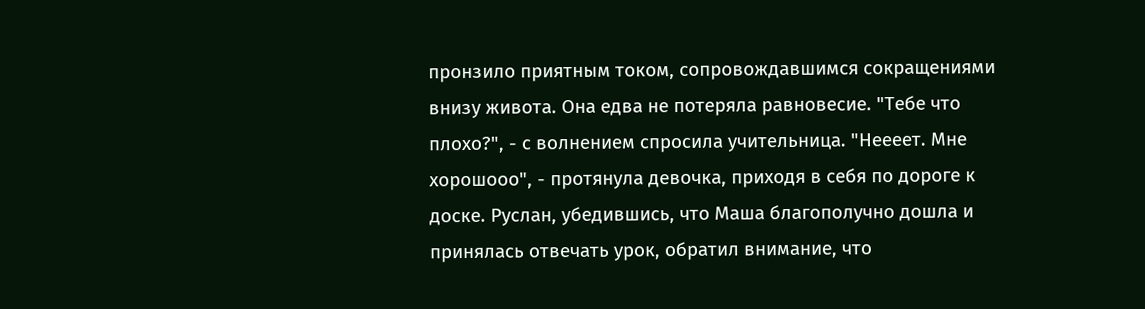пронзило приятным током, сопровождавшимся сокращениями внизу живота. Она едва не потеряла равновесие. "Тебе что плохо?", - с волнением спросила учительница. "Неееет. Мне хорошооо", - протянула девочка, приходя в себя по дороге к доске. Руслан, убедившись, что Маша благополучно дошла и принялась отвечать урок, обратил внимание, что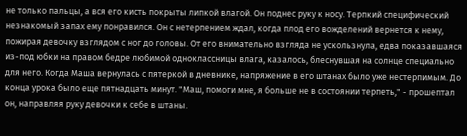не только пальцы, а вся его кисть покрыты липкой влагой. Он поднес руку к носу. Терпкий специфический незнакомый запах ему понравился. Он с нетерпением ждал, когда плод его вожделений вернется к нему, пожирая девочку взглядом с ног до головы. От его внимательно взгляда не ускользнула, едва показавшаяся из-под юбки на правом бедре любимой одноклассницы влага, казалось, блеснувшая на солнце специально для него. Когда Маша вернулась с пятеркой в дневнике, напряжение в его штанах было уже нестерпимым. До конца урока было еще пятнадцать минут. "Маш, помоги мне, я больше не в состоянии терпеть," - прошептал он, направляя руку девочки к себе в штаны.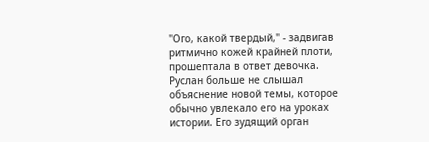"Ого, какой твердый," - задвигав ритмично кожей крайней плоти, прошептала в ответ девочка. Руслан больше не слышал объяснение новой темы, которое обычно увлекало его на уроках истории. Его зудящий орган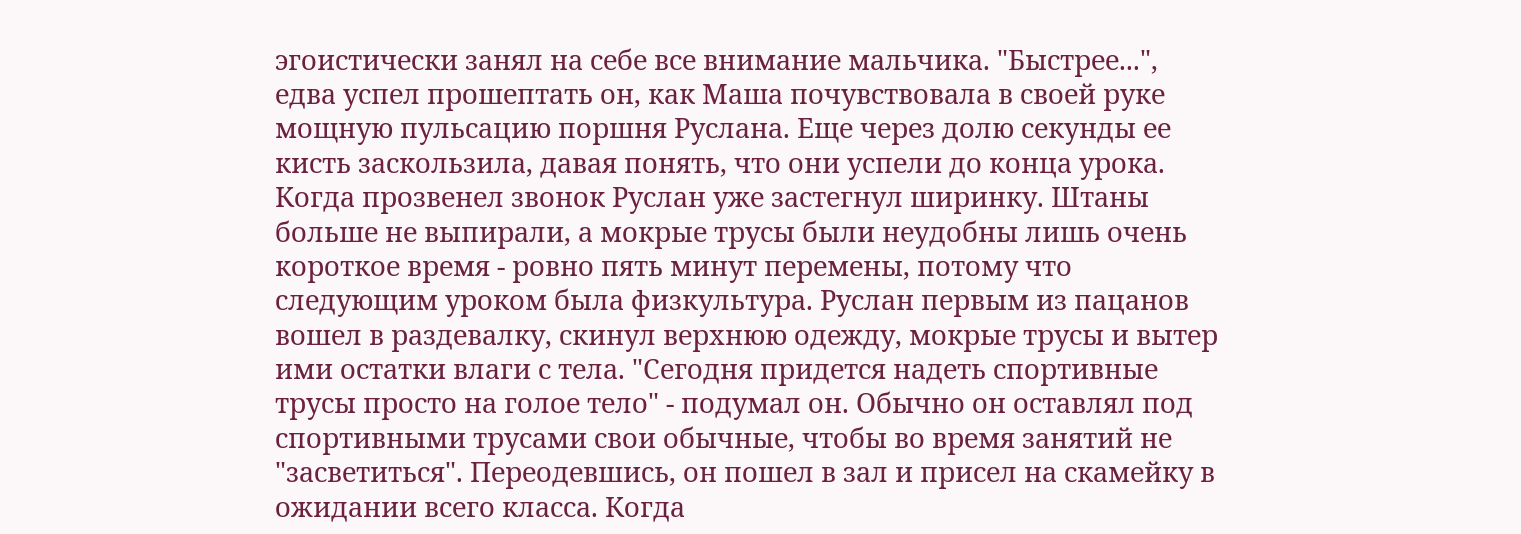эгоистически занял на себе все внимание мальчика. "Быстрее...", едва успел прошептать он, как Маша почувствовала в своей руке мощную пульсацию поршня Руслана. Еще через долю секунды ее кисть заскользила, давая понять, что они успели до конца урока. Когда прозвенел звонок Руслан уже застегнул ширинку. Штаны больше не выпирали, а мокрые трусы были неудобны лишь очень короткое время - ровно пять минут перемены, потому что следующим уроком была физкультура. Руслан первым из пацанов вошел в раздевалку, скинул верхнюю одежду, мокрые трусы и вытер ими остатки влаги с тела. "Сегодня придется надеть спортивные трусы просто на голое тело" - подумал он. Обычно он оставлял под спортивными трусами свои обычные, чтобы во время занятий не "засветиться". Переодевшись, он пошел в зал и присел на скамейку в ожидании всего класса. Когда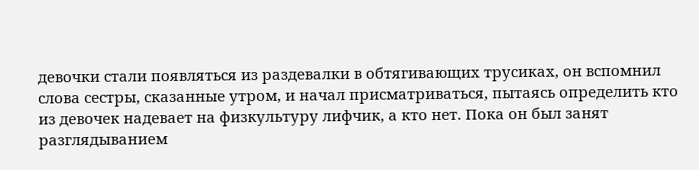девочки стали появляться из раздевалки в обтягивающих трусиках, он вспомнил слова сестры, сказанные утром, и начал присматриваться, пытаясь определить кто из девочек надевает на физкультуру лифчик, а кто нет. Пока он был занят разглядыванием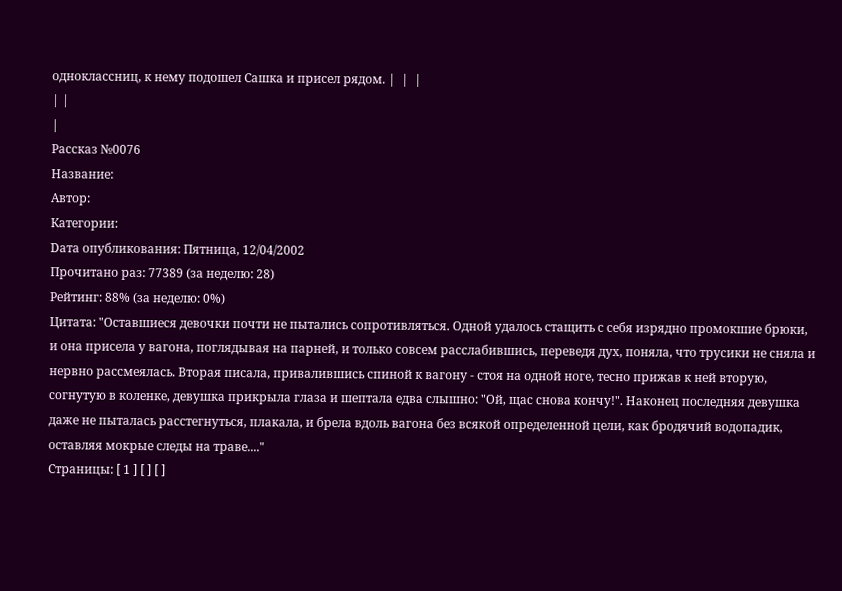одноклассниц, к нему подошел Сашка и присел рядом. |  |  |
| |
|
Рассказ №0076
Название:
Автор:
Категории:
Dата опубликования: Пятница, 12/04/2002
Прочитано раз: 77389 (за неделю: 28)
Рейтинг: 88% (за неделю: 0%)
Цитата: "Оставшиеся девочки почти не пытались сопротивляться. Одной удалось стащить с себя изрядно промокшие брюки, и она присела у вагона, поглядывая на парней, и только совсем расслабившись, переведя дух, поняла, что трусики не сняла и нервно рассмеялась. Вторая писала, привалившись спиной к вагону - стоя на одной ноге, тесно прижав к ней вторую, согнутую в коленке, девушка прикрыла глаза и шептала едва слышно: "Ой, щас снова кончу!". Наконец последняя девушка даже не пыталась расстегнуться, плакала, и брела вдоль вагона без всякой определенной цели, как бродячий водопадик, оставляя мокрые следы на траве...."
Страницы: [ 1 ] [ ] [ ]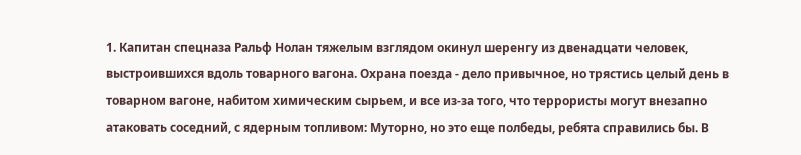1. Капитан спецназа Ральф Нолан тяжелым взглядом окинул шеренгу из двенадцати человек, выстроившихся вдоль товарного вагона. Охрана поезда - дело привычное, но трястись целый день в товарном вагоне, набитом химическим сырьем, и все из-за того, что террористы могут внезапно атаковать соседний, с ядерным топливом: Муторно, но это еще полбеды, ребята справились бы. В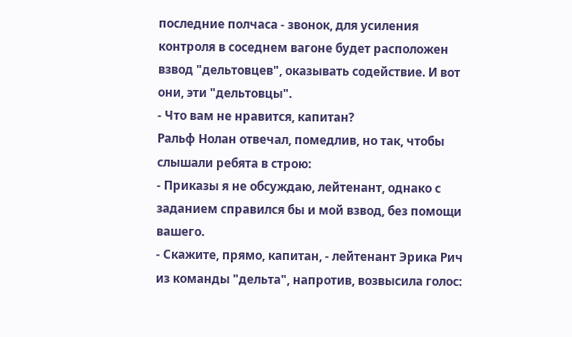последние полчаса - звонок, для усиления контроля в соседнем вагоне будет расположен взвод "дельтовцев", оказывать содействие. И вот они, эти "дельтовцы".
- Что вам не нравится, капитан?
Ральф Нолан отвечал, помедлив, но так, чтобы слышали ребята в строю:
- Приказы я не обсуждаю, лейтенант, однако с заданием справился бы и мой взвод, без помощи вашего.
- Скажите, прямо, капитан, - лейтенант Эрика Рич из команды "дельта", напротив, возвысила голос: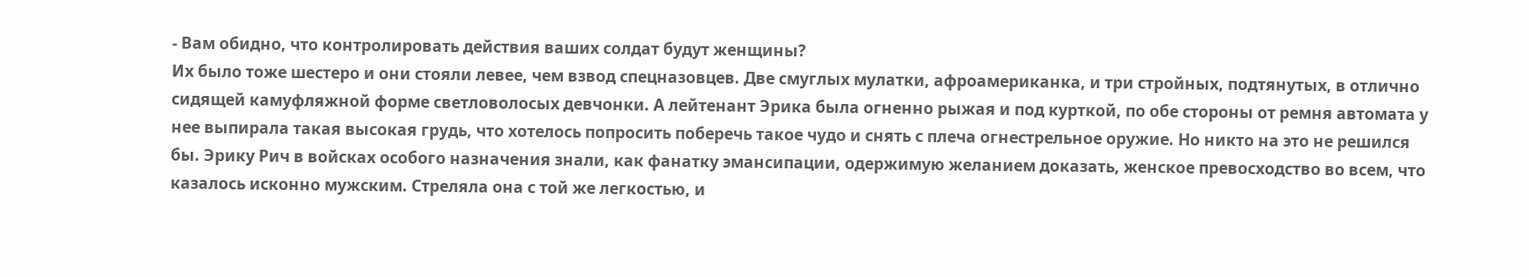- Вам обидно, что контролировать действия ваших солдат будут женщины?
Их было тоже шестеро и они стояли левее, чем взвод спецназовцев. Две смуглых мулатки, афроамериканка, и три стройных, подтянутых, в отлично сидящей камуфляжной форме светловолосых девчонки. А лейтенант Эрика была огненно рыжая и под курткой, по обе стороны от ремня автомата у нее выпирала такая высокая грудь, что хотелось попросить поберечь такое чудо и снять с плеча огнестрельное оружие. Но никто на это не решился бы. Эрику Рич в войсках особого назначения знали, как фанатку эмансипации, одержимую желанием доказать, женское превосходство во всем, что казалось исконно мужским. Стреляла она с той же легкостью, и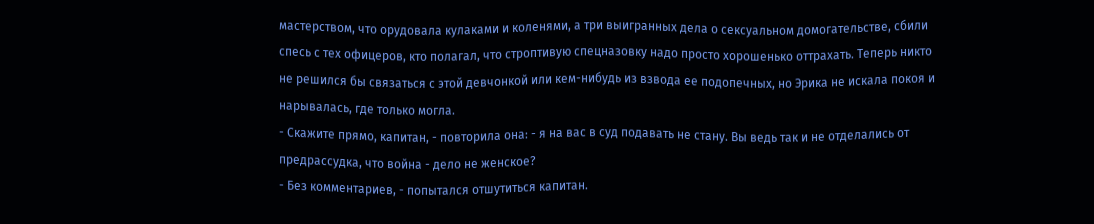мастерством, что орудовала кулаками и коленями, а три выигранных дела о сексуальном домогательстве, сбили спесь с тех офицеров, кто полагал, что строптивую спецназовку надо просто хорошенько оттрахать. Теперь никто не решился бы связаться с этой девчонкой или кем-нибудь из взвода ее подопечных, но Эрика не искала покоя и нарывалась, где только могла.
- Скажите прямо, капитан, - повторила она: - я на вас в суд подавать не стану. Вы ведь так и не отделались от предрассудка, что война - дело не женское?
- Без комментариев, - попытался отшутиться капитан.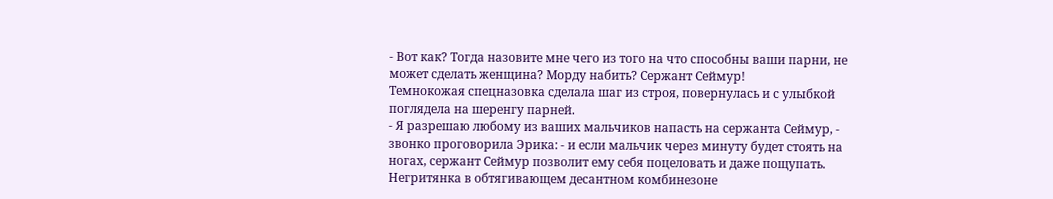- Вот как? Тогда назовите мне чего из того на что способны ваши парни, не может сделать женщина? Морду набить? Сержант Сеймур!
Темнокожая спецназовка сделала шаг из строя, повернулась и с улыбкой поглядела на шеренгу парней.
- Я разрешаю любому из ваших мальчиков напасть на сержанта Сеймур, - звонко проговорила Эрика: - и если мальчик через минуту будет стоять на ногах, сержант Сеймур позволит ему себя поцеловать и даже пощупать.
Негритянка в обтягивающем десантном комбинезоне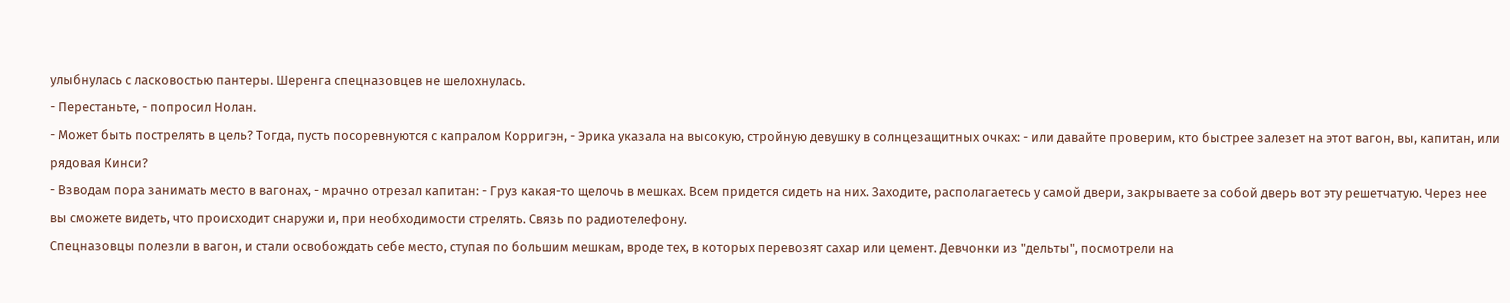улыбнулась с ласковостью пантеры. Шеренга спецназовцев не шелохнулась.
- Перестаньте, - попросил Нолан.
- Может быть пострелять в цель? Тогда, пусть посоревнуются с капралом Корригэн, - Эрика указала на высокую, стройную девушку в солнцезащитных очках: - или давайте проверим, кто быстрее залезет на этот вагон, вы, капитан, или рядовая Кинси?
- Взводам пора занимать место в вагонах, - мрачно отрезал капитан: - Груз какая-то щелочь в мешках. Всем придется сидеть на них. Заходите, располагаетесь у самой двери, закрываете за собой дверь вот эту решетчатую. Через нее вы сможете видеть, что происходит снаружи и, при необходимости стрелять. Связь по радиотелефону.
Спецназовцы полезли в вагон, и стали освобождать себе место, ступая по большим мешкам, вроде тех, в которых перевозят сахар или цемент. Девчонки из "дельты", посмотрели на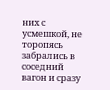них с усмешкой, не торопясь забрались в соседний вагон и сразу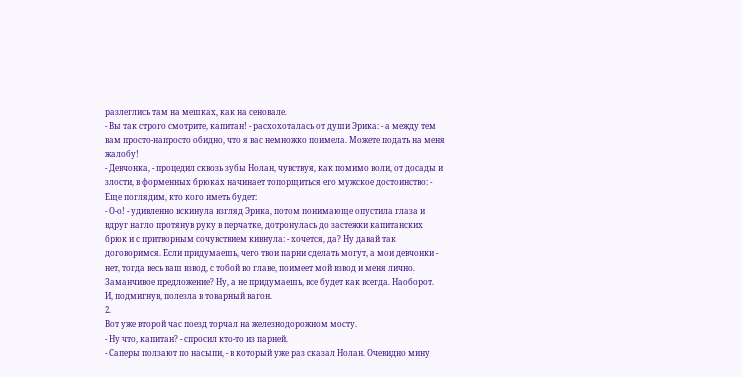разлеглись там на мешках, как на сеновале.
- Вы так строго смотрите, капитан! - расхохоталась от души Эрика: - а между тем вам просто-напросто обидно, что я вас немножко поимела. Можете подать на меня жалобу!
- Девчонка, - процедил сквозь зубы Нолан, чувствуя, как помимо воли, от досады и злости, в форменных брюках начинает топорщиться его мужское достоинство: - Еще поглядим, кто кого иметь будет:
- О-о! - удивленно вскинула взгляд Эрика, потом понимающе опустила глаза и вдруг нагло протянув руку в перчатке, дотронулась до застежки капитанских брюк и с притворным сочувствием кивнула: - хочется, да? Ну давай так договоримся. Если придумаешь, чего твои парни сделать могут, а мои девчонки - нет, тогда весь ваш взвод, с тобой во главе, поимеет мой взвод и меня лично. Заманчивое предложение? Ну, а не придумаешь, все будет как всегда. Наоборот.
И, подмигнув, полезла в товарный вагон.
2.
Вот уже второй час поезд торчал на железнодорожном мосту.
- Ну что, капитан? - спросил кто-то из парней.
- Саперы ползают по насыпи, - в который уже раз сказал Нолан. Очевидно мину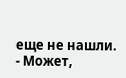еще не нашли.
- Может,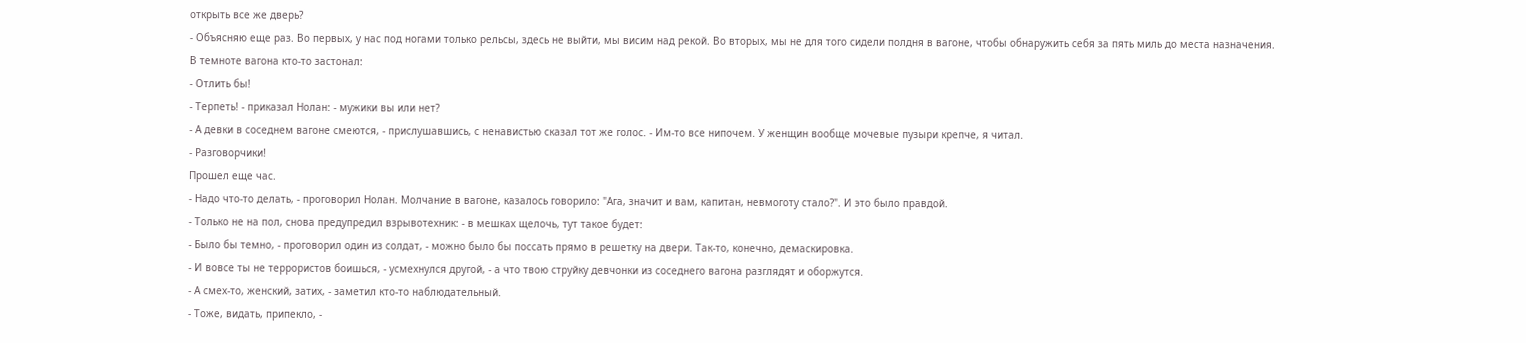открыть все же дверь?
- Объясняю еще раз. Во первых, у нас под ногами только рельсы, здесь не выйти, мы висим над рекой. Во вторых, мы не для того сидели полдня в вагоне, чтобы обнаружить себя за пять миль до места назначения.
В темноте вагона кто-то застонал:
- Отлить бы!
- Терпеть! - приказал Нолан: - мужики вы или нет?
- А девки в соседнем вагоне смеются, - прислушавшись, с ненавистью сказал тот же голос. - Им-то все нипочем. У женщин вообще мочевые пузыри крепче, я читал.
- Разговорчики!
Прошел еще час.
- Надо что-то делать, - проговорил Нолан. Молчание в вагоне, казалось говорило: "Ага, значит и вам, капитан, невмоготу стало?". И это было правдой.
- Только не на пол, снова предупредил взрывотехник: - в мешках щелочь, тут такое будет:
- Было бы темно, - проговорил один из солдат, - можно было бы поссать прямо в решетку на двери. Так-то, конечно, демаскировка.
- И вовсе ты не террористов боишься, - усмехнулся другой, - а что твою струйку девчонки из соседнего вагона разглядят и оборжутся.
- А смех-то, женский, затих, - заметил кто-то наблюдательный.
- Тоже, видать, припекло, -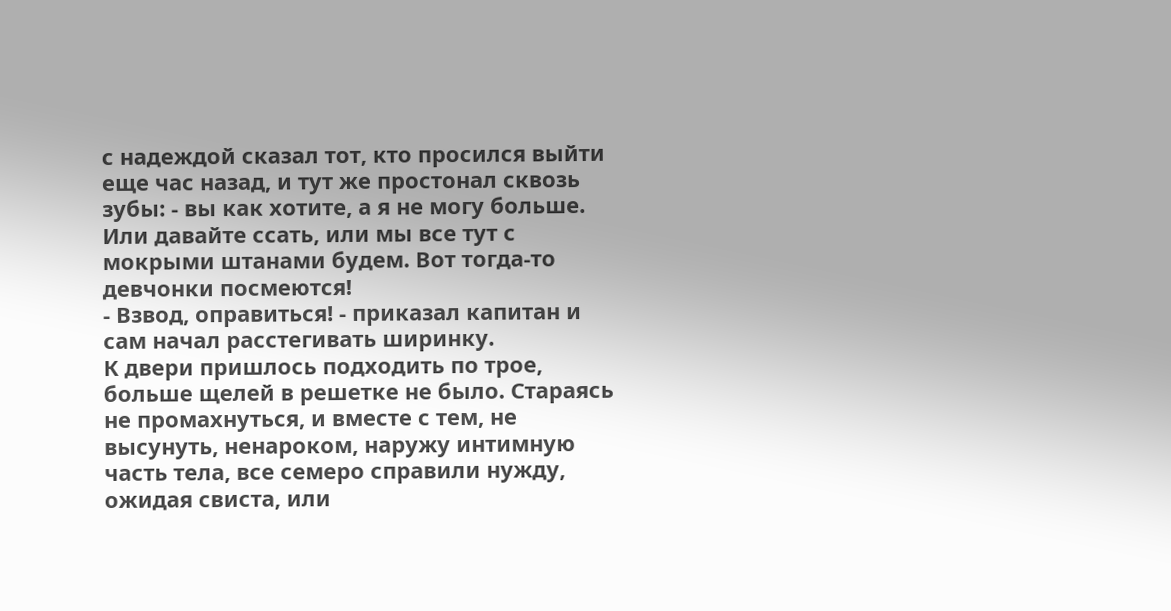с надеждой сказал тот, кто просился выйти еще час назад, и тут же простонал сквозь зубы: - вы как хотите, а я не могу больше. Или давайте ссать, или мы все тут с мокрыми штанами будем. Вот тогда-то девчонки посмеются!
- Взвод, оправиться! - приказал капитан и сам начал расстегивать ширинку.
К двери пришлось подходить по трое, больше щелей в решетке не было. Стараясь не промахнуться, и вместе с тем, не высунуть, ненароком, наружу интимную часть тела, все семеро справили нужду, ожидая свиста, или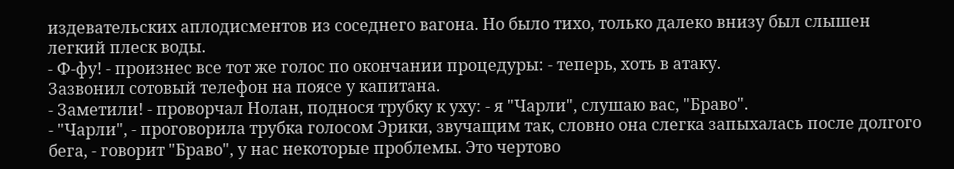издевательских аплодисментов из соседнего вагона. Но было тихо, только далеко внизу был слышен легкий плеск воды.
- Ф-фу! - произнес все тот же голос по окончании процедуры: - теперь, хоть в атаку.
Зазвонил сотовый телефон на поясе у капитана.
- Заметили! - проворчал Нолан, поднося трубку к уху: - я "Чарли", слушаю вас, "Браво".
- "Чарли", - проговорила трубка голосом Эрики, звучащим так, словно она слегка запыхалась после долгого бега, - говорит "Браво", у нас некоторые проблемы. Это чертово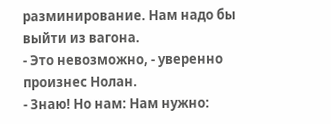разминирование. Нам надо бы выйти из вагона.
- Это невозможно, - уверенно произнес Нолан.
- Знаю! Но нам: Нам нужно: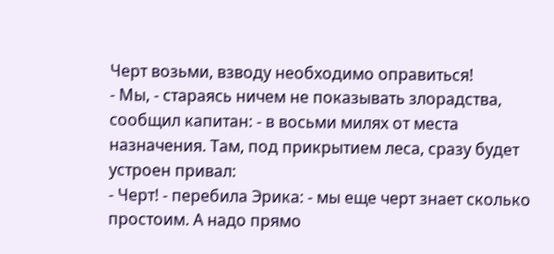Черт возьми, взводу необходимо оправиться!
- Мы, - стараясь ничем не показывать злорадства, сообщил капитан: - в восьми милях от места назначения. Там, под прикрытием леса, сразу будет устроен привал:
- Черт! - перебила Эрика: - мы еще черт знает сколько простоим. А надо прямо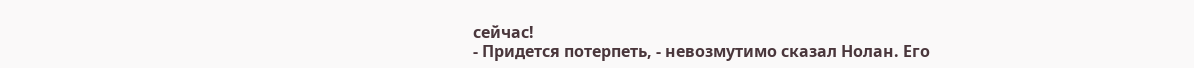сейчас!
- Придется потерпеть, - невозмутимо сказал Нолан. Его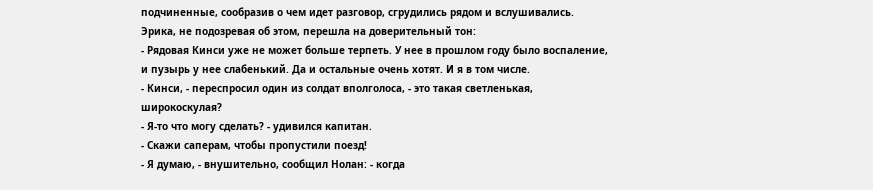подчиненные, сообразив о чем идет разговор, сгрудились рядом и вслушивались. Эрика, не подозревая об этом, перешла на доверительный тон:
- Рядовая Кинси уже не может больше терпеть. У нее в прошлом году было воспаление, и пузырь у нее слабенький. Да и остальные очень хотят. И я в том числе.
- Кинси, - переспросил один из солдат вполголоса, - это такая светленькая, широкоскулая?
- Я-то что могу сделать? - удивился капитан.
- Скажи саперам, чтобы пропустили поезд!
- Я думаю, - внушительно, сообщил Нолан: - когда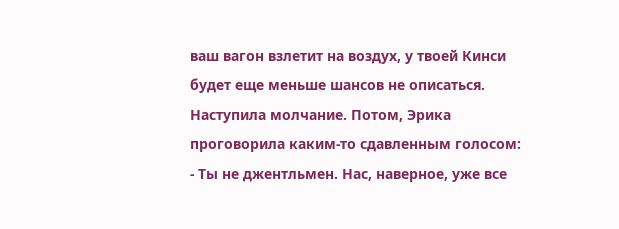ваш вагон взлетит на воздух, у твоей Кинси будет еще меньше шансов не описаться.
Наступила молчание. Потом, Эрика проговорила каким-то сдавленным голосом:
- Ты не джентльмен. Нас, наверное, уже все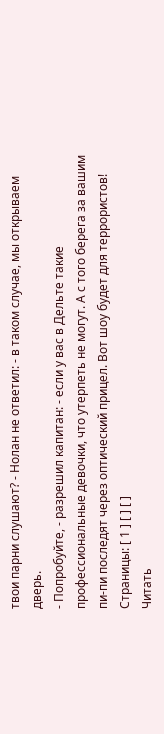твои парни слушают? - Нолан не ответил: - в таком случае, мы открываем дверь.
- Попробуйте, - разрешил капитан: - если у вас в Дельте такие профессиональные девочки, что утерпеть не могут. А с того берега за вашим пи-пи последят через оптический прицел. Вот шоу будет для террористов!
Страницы: [ 1 ] [ ] [ ]
Читать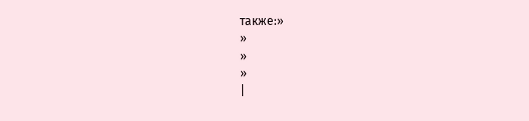также:»
»
»
»
|